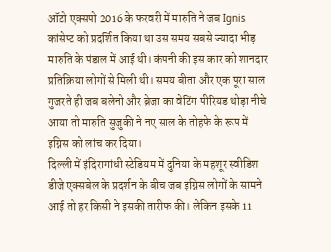ऑटो एक्सपो 2016 के फरवरी में मारुति ने जब Ignis कांसेप्ट को प्रदर्शित किया था उस समय सबसे ज्यादा भीड़ मारुति के पंडाल में आई थी। कंपनी की इस कार को शानदार प्रतिक्रिया लोगों से मिली थी। समय बीता और एक पूरा साल गुजरते ही जब बलेनो और ब्रेजा का वेटिंग पीरियड थोड़ा नीचे आया तो मारुति सुजुकी ने नए साल के तोहफे के रूप में इग्निस को लांच कर दिया।
दिल्ली में इंदिरागांधी स्टेडियम में दुनिया के महशूर स्वीडिश डीजे एक्सबेल के प्रदर्शन के बीच जब इग्निस लोगों के सामने आई तो हर किसी ने इसकी तारीफ की। लेकिन इसके 11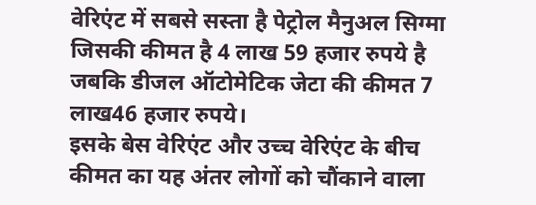वेरिएंट में सबसे सस्ता है पेट्रोल मैनुअल सिग्मा जिसकी कीमत है 4 लाख 59 हजार रुपये है जबकि डीजल ऑटोमेटिक जेटा की कीमत 7 लाख46 हजार रुपये।
इसके बेस वेरिएंट और उच्च वेरिएंट के बीच कीमत का यह अंतर लोगों को चौंकाने वाला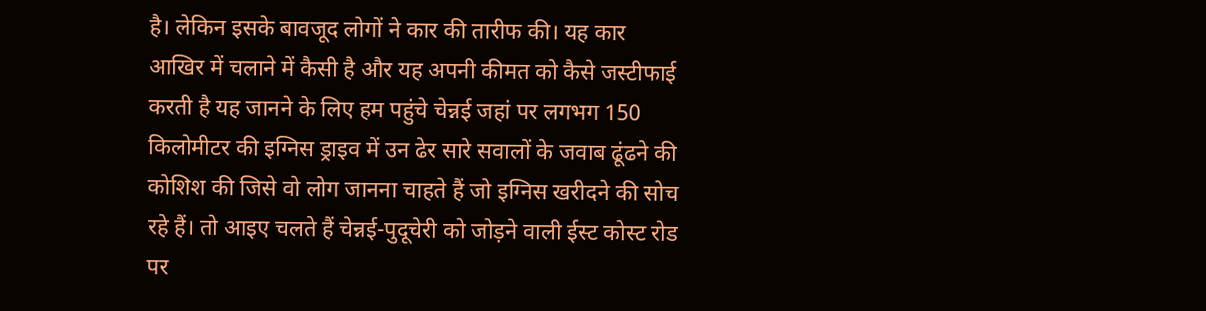है। लेकिन इसके बावजूद लोगों ने कार की तारीफ की। यह कार आखिर में चलाने में कैसी है और यह अपनी कीमत को कैसे जस्टीफाई करती है यह जानने के लिए हम पहुंचे चेन्नई जहां पर लगभग 150 किलोमीटर की इग्निस ड्राइव में उन ढेर सारे सवालों के जवाब ढूंढने की कोशिश की जिसे वो लोग जानना चाहते हैं जो इग्निस खरीदने की सोच रहे हैं। तो आइए चलते हैं चेन्नई-पुदूचेरी को जोड़ने वाली ईस्ट कोस्ट रोड पर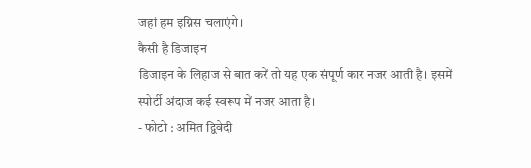जहां हम इग्निस चलाएंगे।
कैसी है डिजाइन
डिजाइन के लिहाज से बात करें तो यह एक संपूर्ण कार नजर आती है। इसमें स्पोर्टी अंदाज कई स्वरूप में नजर आता है।
- फोटो : अमित द्विवेदी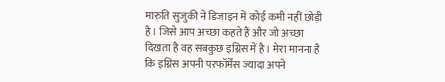मारुति सुजुकी ने डिजाइन में कोई कमी नहीं छोड़ी है। जिसे आप अच्छा कहते हैं और जो अच्छा दिखता है वह सबकुछ इग्निस में है। मेरा मानना है कि इग्निस अपनी परफॉर्मेंस ज्यादा अपने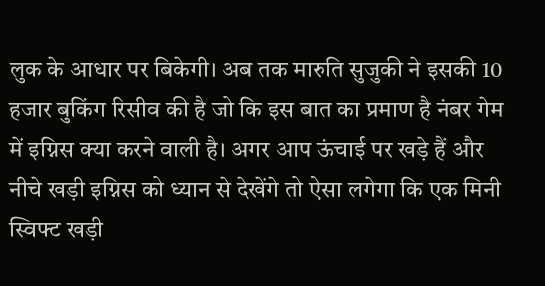लुक के आधार पर बिकेगी। अब तक मारुति सुजुकी ने इसकी 10 हजार बुकिंग रिसीव की है जो कि इस बात का प्रमाण है नंबर गेम में इग्निस क्या करने वाली है। अगर आप ऊंचाई पर खड़े हैं और नीचे खड़ी इग्निस को ध्यान से देखेंगे तो ऐसा लगेगा कि एक मिनी स्विफ्ट खड़ी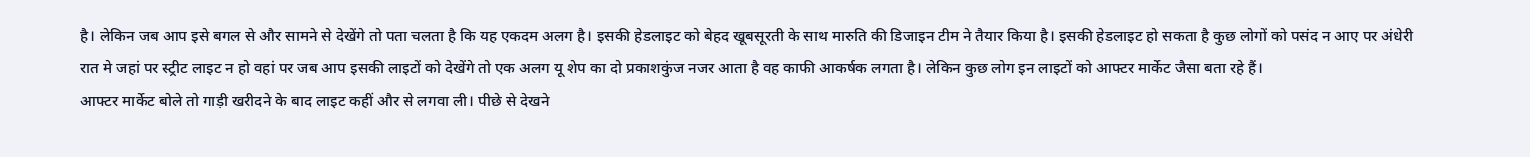है। लेकिन जब आप इसे बगल से और सामने से देखेंगे तो पता चलता है कि यह एकदम अलग है। इसकी हेडलाइट को बेहद खूबसूरती के साथ मारुति की डिजाइन टीम ने तैयार किया है। इसकी हेडलाइट हो सकता है कुछ लोगों को पसंद न आए पर अंधेरी रात मे जहां पर स्ट्रीट लाइट न हो वहां पर जब आप इसकी लाइटों को देखेंगे तो एक अलग यू शेप का दो प्रकाशकुंज नजर आता है वह काफी आकर्षक लगता है। लेकिन कुछ लोग इन लाइटों को आफ्टर मार्केट जैसा बता रहे हैं।
आफ्टर मार्केट बोले तो गाड़ी खरीदने के बाद लाइट कहीं और से लगवा ली। पीछे से देखने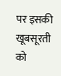पर इसकी खूबसूरती को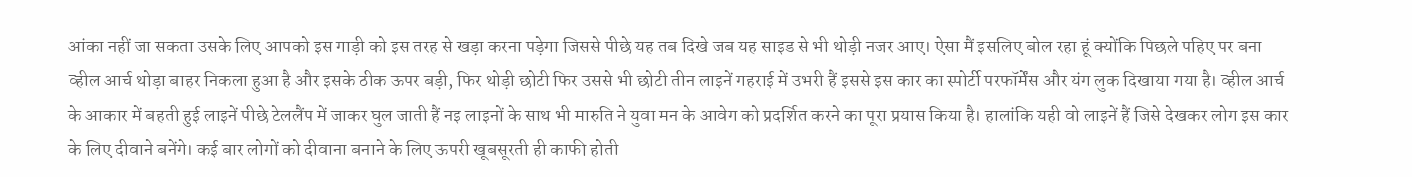आंका नहीं जा सकता उसके लिए आपको इस गाड़ी को इस तरह से खड़ा करना पड़ेगा जिससे पीछे यह तब दिखे जब यह साइड से भी थोड़ी नजर आए। ऐसा मैं इसलिए बोल रहा हूं क्योंकि पिछले पहिए पर बना व्हील आर्च थोड़ा बाहर निकला हुआ है और इसके ठीक ऊपर बड़ी, फिर थोड़ी छोटी फिर उससे भी छोटी तीन लाइनें गहराई में उभरी हैं इससे इस कार का स्पोर्टी परफॉर्मेंस और यंग लुक दिखाया गया है। व्हील आर्च के आकार में बहती हुई लाइनें पीछे टेललैंप में जाकर घुल जाती हैं नइ लाइनों के साथ भी मारुति ने युवा मन के आवेग को प्रदर्शित करने का पूरा प्रयास किया है। हालांकि यही वो लाइनें हैं जिसे देखकर लोग इस कार के लिए दीवाने बनेंगे। कई बार लोगों को दीवाना बनाने के लिए ऊपरी खूबसूरती ही काफी होती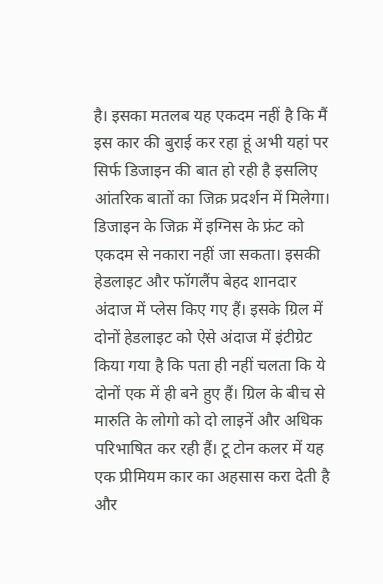है। इसका मतलब यह एकदम नहीं है कि मैं इस कार की बुराई कर रहा हूं अभी यहां पर सिर्फ डिजाइन की बात हो रही है इसलिए आंतरिक बातों का जिक्र प्रदर्शन में मिलेगा।
डिजाइन के जिक्र में इग्निस के फ्रंट को एकदम से नकारा नहीं जा सकता। इसकी हेडलाइट और फॉगलैंप बेहद शानदार अंदाज में प्लेस किए गए हैं। इसके ग्रिल में दोनों हेडलाइट को ऐसे अंदाज में इंटीग्रेट किया गया है कि पता ही नहीं चलता कि ये दोनों एक में ही बने हुए हैं। ग्रिल के बीच से मारुति के लोगो को दो लाइनें और अधिक परिभाषित कर रही हैं। टू टोन कलर में यह एक प्रीमियम कार का अहसास करा देती है और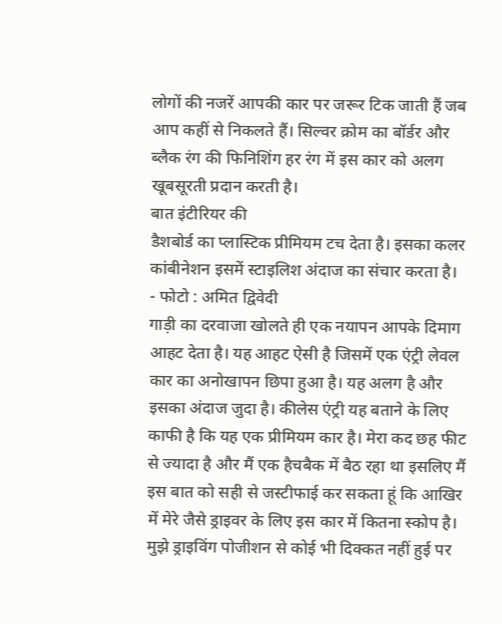लोगों की नजरें आपकी कार पर जरूर टिक जाती हैं जब आप कहीं से निकलते हैं। सिल्वर क्रोम का बॉर्डर और ब्लैक रंग की फिनिशिंग हर रंग में इस कार को अलग खूबसूरती प्रदान करती है।
बात इंटीरियर की
डैशबोर्ड का प्लास्टिक प्रीमियम टच देता है। इसका कलर कांबीनेशन इसमें स्टाइलिश अंदाज का संचार करता है।
- फोटो : अमित द्विवेदी
गाड़ी का दरवाजा खोलते ही एक नयापन आपके दिमाग आहट देता है। यह आहट ऐसी है जिसमें एक एंट्री लेवल कार का अनोखापन छिपा हुआ है। यह अलग है और इसका अंदाज जुदा है। कीलेस एंट्री यह बताने के लिए काफी है कि यह एक प्रीमियम कार है। मेरा कद छह फीट से ज्यादा है और मैं एक हैचबैक में बैठ रहा था इसलिए मैं इस बात को सही से जस्टीफाई कर सकता हूं कि आखिर में मेरे जैसे ड्राइवर के लिए इस कार में कितना स्कोप है। मुझे ड्राइविंग पोजीशन से कोई भी दिक्कत नहीं हुई पर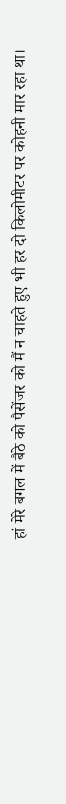हां मेरे बगल में बैठे को पैसेंजर को मैं न चाहते हुए भी हर दो किलोमीटर पर कोहनी मार रहा था।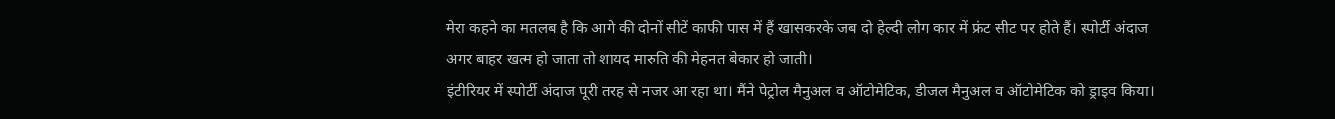मेरा कहने का मतलब है कि आगे की दोनों सीटें काफी पास में हैं खासकरके जब दो हेल्दी लोग कार में फ्रंट सीट पर होते हैं। स्पोर्टी अंदाज अगर बाहर खत्म हो जाता तो शायद मारुति की मेहनत बेकार हो जाती।
इंटीरियर में स्पोर्टी अंदाज पूरी तरह से नजर आ रहा था। मैंने पेट्रोल मैनुअल व ऑटोमेटिक, डीजल मैनुअल व ऑटोमेटिक को ड्राइव किया।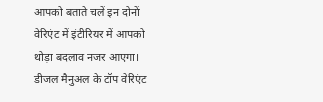आपको बताते चलें इन दोनों वेरिएंट में इंटीरियर में आपको थोड़ा बदलाव नजर आएगा। डीजल मैनुअल के टॉप वेरिएंट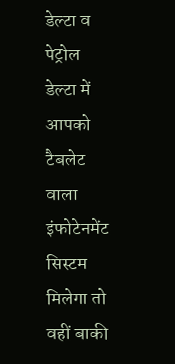डेल्टा व पेट्रोल डेल्टा में आपको टैबलेट वाला इंफोटेनमेंट सिस्टम मिलेगा तो वहीं बाकी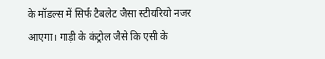के मॉडल्स में सिर्फ टैबलेट जैसा स्टीयरियो नजर आएगा। गाड़ी के कंट्रोल जैसे कि एसी के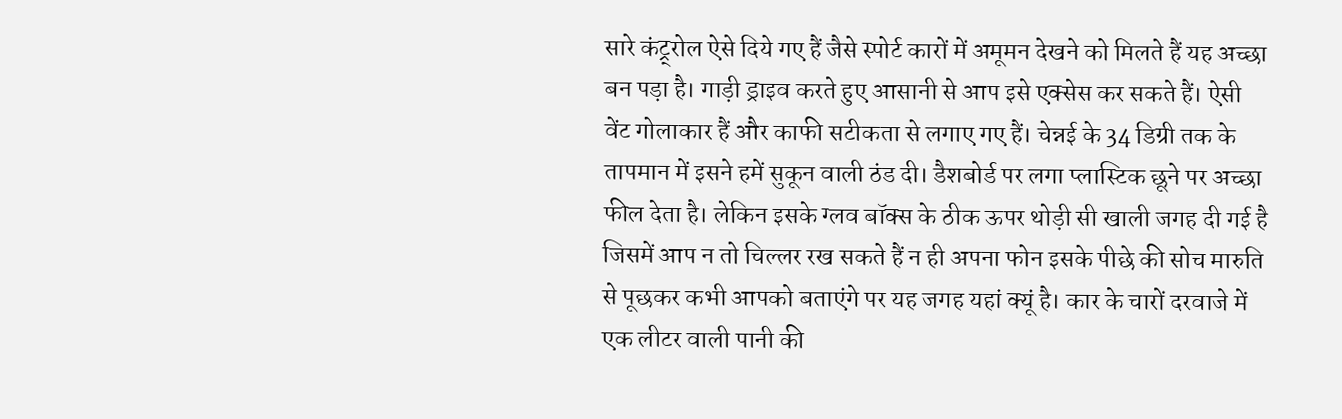सारे कंट्र्रोल ऐसे दिये गए हैं जैसे स्पोर्ट कारों में अमूमन देखने को मिलते हैं यह अच्छा बन पड़ा है। गाड़ी ड्राइव करते हुए आसानी से आप इसे एक्सेस कर सकते हैं। ऐसी वेंट गोलाकार हैं और काफी सटीकता से लगाए गए हैं। चेन्नई के 34 डिग्री तक के तापमान में इसने हमें सुकून वाली ठंड दी। डैशबोर्ड पर लगा प्लास्टिक छूने पर अच्छा फील देता है। लेकिन इसके ग्लव बॉक्स के ठीक ऊपर थोड़ी सी खाली जगह दी गई है जिसमें आप न तो चिल्लर रख सकते हैं न ही अपना फोन इसके पीछे की सोच मारुति से पूछकर कभी आपको बताएंगे पर यह जगह यहां क्यूं है। कार के चारों दरवाजे में एक लीटर वाली पानी की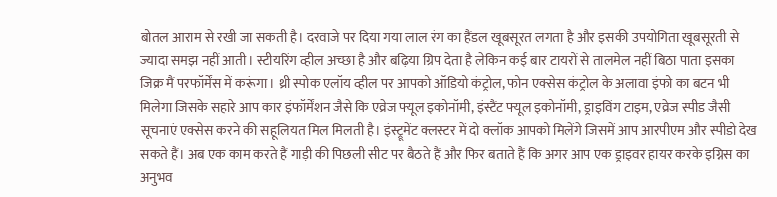बोतल आराम से रखी जा सकती है। दरवाजे पर दिया गया लाल रंग का हैंडल खूबसूरत लगता है और इसकी उपयोगिता खूबसूरती से ज्यादा समझ नहीं आती। स्टीयरिंग व्हील अच्छा है और बढ़िया ग्रिप देता है लेकिन कई बार टायरों से तालमेल नहीं बिठा पाता इसका जिक्र मैं परफॉर्मेंस में करूंगा। थ्री स्पोक एलॉय व्हील पर आपको ऑडियो कंट्रोल, फोन एक्सेस कंट्रोल के अलावा इंफो का बटन भी मिलेगा जिसके सहारे आप कार इंफॉर्मेंशन जैसे कि एव्रेज फ्यूल इकोनॉमी, इंस्टैंट फ्यूल इकोनॉमी, ड्राइविंग टाइम, एव्रेज स्पीड जैसी सूचनाएं एक्सेस करने की सहूलियत मिल मिलती है। इंस्ट्रूमेंट क्लस्टर में दो क्लॉक आपको मिलेंगे जिसमें आप आरपीएम और स्पीडो देख सकते हैं। अब एक काम करते हैं गाड़ी की पिछली सीट पर बैठते हैं और फिर बताते हैं कि अगर आप एक ड्राइवर हायर करके इग्निस का अनुभव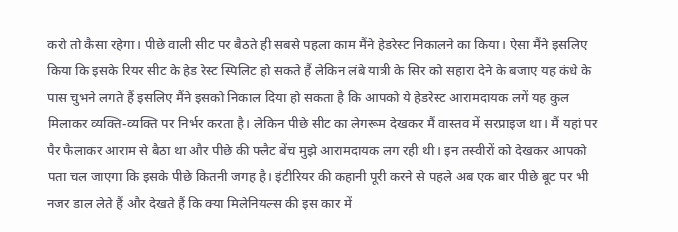करो तो कैसा रहेगा। पीछे वाली सीट पर बैठते ही सबसे पहला काम मैंने हेडरेस्ट निकालने का किया। ऐसा मैंने इसलिए किया कि इसके रियर सीट के हेड रेस्ट स्पिलिट हो सकते हैं लेकिन लंबे यात्री के सिर को सहारा देने के बजाए यह कंधे के पास चुभने लगते हैं इसलिए मैंने इसको निकाल दिया हो सकता है कि आपको ये हेडरेस्ट आरामदायक लगें यह कुल मिलाकर व्यक्ति-व्यक्ति पर निर्भर करता है। लेकिन पीछे सीट का लेगरूम देखकर मैं वास्तव में सरप्राइज था। मैं यहां पर पैर फैलाकर आराम से बैठा था और पीछे की फ्लैट बेंच मुझे आरामदायक लग रही थी। इन तस्वीरों को देखकर आपको पता चल जाएगा कि इसके पीछे कितनी जगह है। इंटीरियर की कहानी पूरी करने से पहले अब एक बार पीछे बूट पर भी नजर डाल लेते हैं और देखते हैं कि क्या मिलेनियल्स की इस कार में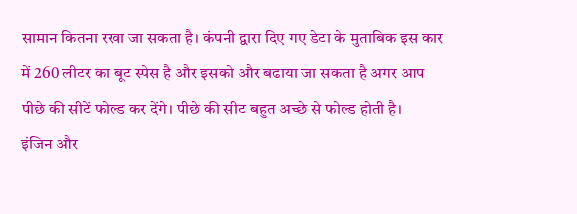सामान कितना रखा जा सकता है। कंपनी द्वारा दिए गए डेटा के मुताबिक इस कार में 260 लीटर का बूट स्पेस है और इसको और बढाया जा सकता है अगर आप पीछे की सीटें फोल्ड कर देंगे। पीछे की सीट बहुत अच्छे से फोल्ड होती है।
इंजिन और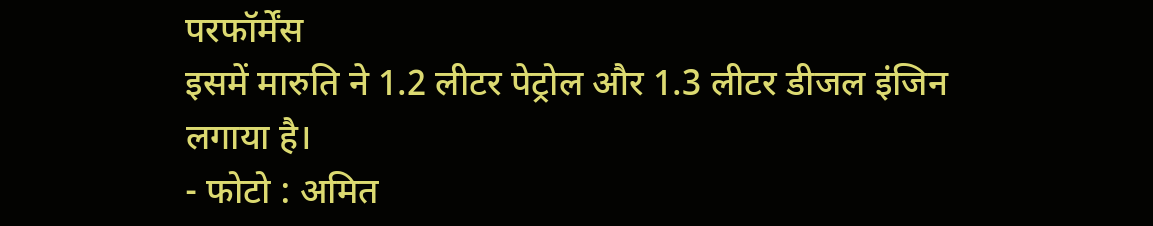परफॉर्मेंस
इसमें मारुति ने 1.2 लीटर पेट्रोल और 1.3 लीटर डीजल इंजिन लगाया है।
- फोटो : अमित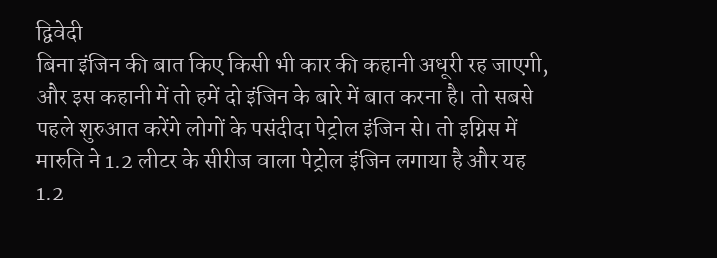द्विवेदी
बिना इंजिन की बात किए किसी भी कार की कहानी अधूरी रह जाएगी, और इस कहानी में तो हमें दो इंजिन के बारे में बात करना है। तो सबसे पहले शुरुआत करेंगे लोगों के पसंदीदा पेट्रोल इंजिन से। तो इग्निस में मारुति ने 1.2 लीटर के सीरीज वाला पेट्रोल इंजिन लगाया है और यह 1.2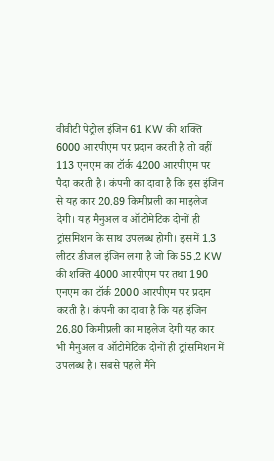वीवीटी पेट्रोल इंजिन 61 KW की शक्ति 6000 आरपीएम पर प्रदान करती है तो वहीं 113 एनएम का टॉर्क 4200 आरपीएम पर पैदा करती है। कंपनी का दावा है कि इस इंजिन से यह कार 20.89 किमीप्रली का माइलेज देगी। यह मैनुअल व ऑटोमेटिक दोनों ही ट्रांसमिशन के साथ उपलब्ध होगी। इसमें 1.3 लीटर डीजल इंजिन लगा है जो कि 55.2 KW की शक्ति 4000 आरपीएम पर तथा 190 एनएम का टॉर्क 2000 आरपीएम पर प्रदान करती है। कंपनी का दावा है कि यह इंजिन 26.80 किमीप्रली का माइलेज देगी यह कार भी मैनुअल व ऑटोमेटिक दोनों ही ट्रांसमिशन में उपलब्ध है। सबसे पहले मैंने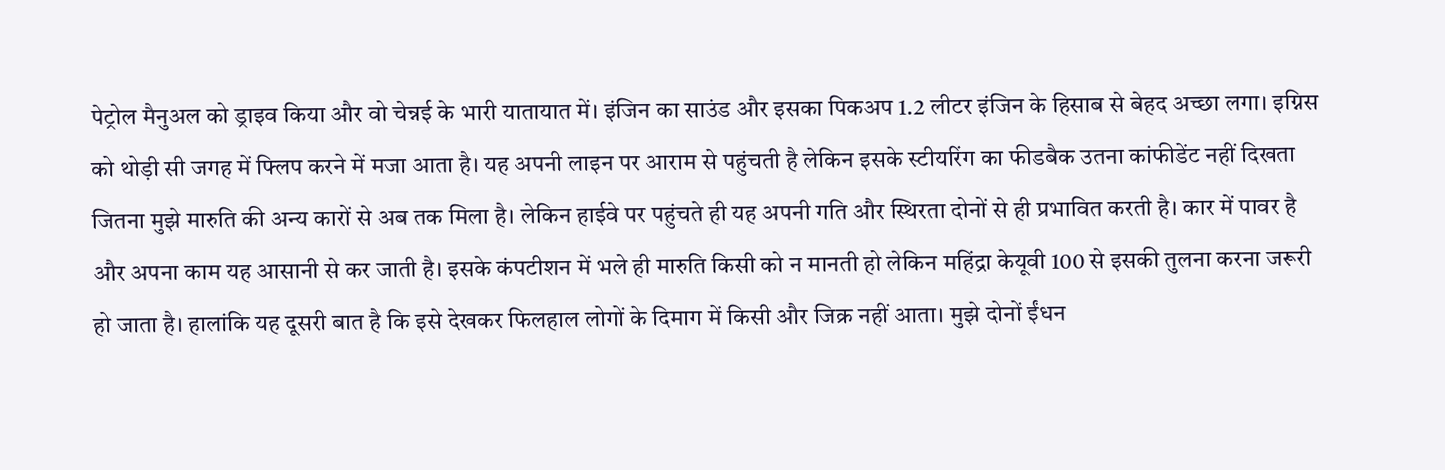पेट्रोल मैनुअल को ड्राइव किया और वो चेन्नई के भारी यातायात में। इंजिन का साउंड और इसका पिकअप 1.2 लीटर इंजिन के हिसाब से बेहद अच्छा लगा। इग्निस को थोड़ी सी जगह में फ्लिप करने में मजा आता है। यह अपनी लाइन पर आराम से पहुंचती है लेकिन इसके स्टीयरिंग का फीडबैक उतना कांफीडेंट नहीं दिखता जितना मुझे मारुति की अन्य कारों से अब तक मिला है। लेकिन हाईवे पर पहुंचते ही यह अपनी गति और स्थिरता दोनों से ही प्रभावित करती है। कार में पावर है और अपना काम यह आसानी से कर जाती है। इसके कंपटीशन में भले ही मारुति किसी को न मानती हो लेकिन महिंद्रा केयूवी 100 से इसकी तुलना करना जरूरी हो जाता है। हालांकि यह दूसरी बात है कि इसे देखकर फिलहाल लोगों के दिमाग में किसी और जिक्र नहीं आता। मुझे दोनों ईंधन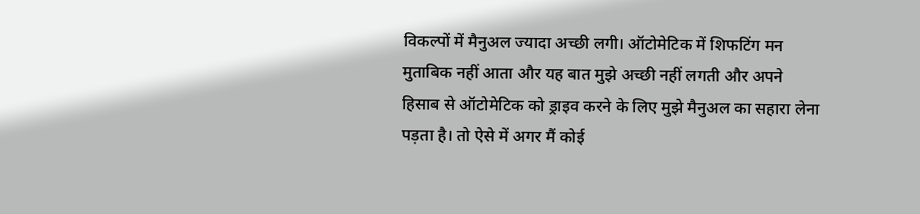विकल्पों में मैनुअल ज्यादा अच्छी लगी। ऑटोमेटिक में शिफटिंग मन मुताबिक नहीं आता और यह बात मुझे अच्छी नहीं लगती और अपने हिसाब से ऑटोमेटिक को ड्राइव करने के लिए मुझे मैनुअल का सहारा लेना पड़ता है। तो ऐसे में अगर मैं कोई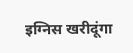इग्निस खरीदूंगा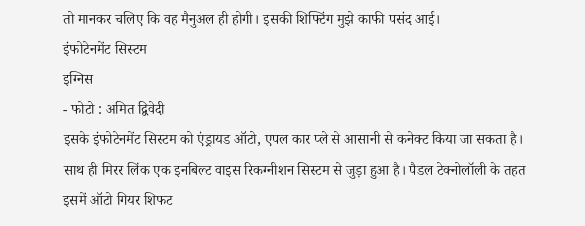तो मानकर चलिए कि वह मैनुअल ही होगी। इसकी शिफ्टिंग मुझे काफी पसंद आई।
इंफोटेनमेंट सिस्टम
इग्निस
- फोटो : अमित द्विवेदी
इसके इंफोटेनमेंट सिस्टम को एंड्रायड ऑटो, एपल कार प्ले से आसानी से कनेक्ट किया जा सकता है। साथ ही मिरर लिंक एक इनबिल्ट वाइस रिकग्नीशन सिस्टम से जुड़ा हुआ है। पैडल टेक्नोलॉली के तहत इसमें ऑटो गियर शिफट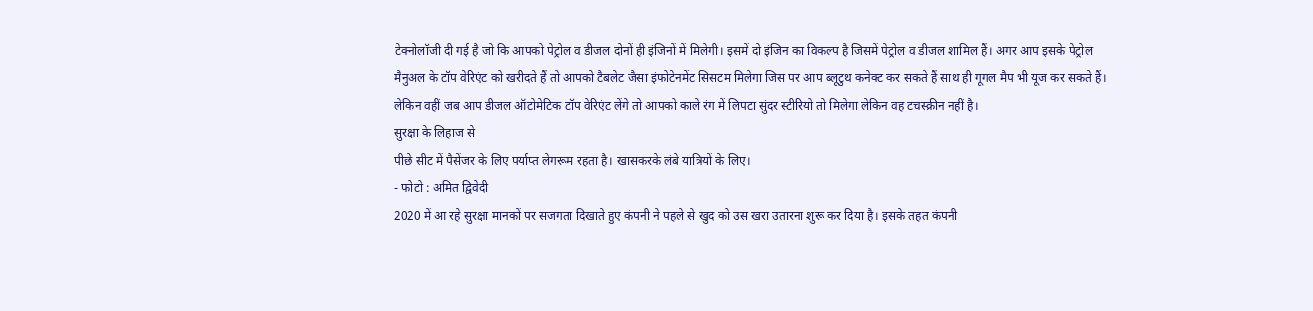टेक्नोलॉजी दी गई है जो कि आपको पेट्रोल व डीजल दोनों ही इंजिनों में मिलेगी। इसमें दो इंजिन का विकल्प है जिसमें पेट्रोल व डीजल शामिल हैं। अगर आप इसके पेट्रोल मैनुअल के टॉप वेरिएंट को खरीदते हैं तो आपको टैबलेट जैसा इंफोटेनमेंट सिसटम मिलेगा जिस पर आप ब्लूटुथ कनेक्ट कर सकते हैं साथ ही गूगल मैप भी यूज कर सकते हैं। लेकिन वहीं जब आप डीजल ऑटोमेटिक टॉप वेरिएंट लेंगे तो आपको काले रंग में लिपटा सुंदर स्टीरियो तो मिलेगा लेकिन वह टचस्क्रीन नहीं है।
सुरक्षा के लिहाज से
पीछे सीट में पैसेंजर के लिए पर्याप्त लेगरूम रहता है। खासकरके लंबे यात्रियों के लिए।
- फोटो : अमित द्विवेदी
2020 में आ रहे सुरक्षा मानकों पर सजगता दिखाते हुए कंपनी ने पहले से खुद को उस खरा उतारना शुरू कर दिया है। इसके तहत कंपनी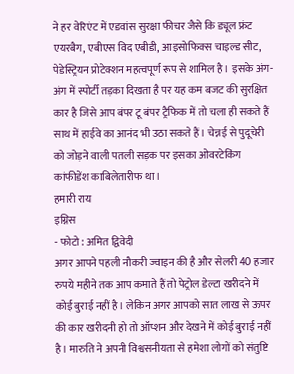ने हर वेरिएंट में एडवांस सुरक्षा फीचर जैसे कि ड्यूल फ्रंट एयरबैग, एबीएस विद एबीडी, आइसोफिक्स चाइल्ड सीट, पेडेस्ट्रियन प्रोटेक्शन महत्वपूर्ण रूप से शामिल है। इसके अंग-अंग में स्पोर्टी तड़का दिखता है पर यह कम बजट की सुरक्षित कार है जिसे आप बंपर टू बंपर ट्रैफिक में तो चला ही सकते हैं साथ में हाईवे का आनंद भी उठा सकते हैं। चेन्नई से पुदूचेरी को जोड़ने वाली पतली सड़क पर इसका ओवरटेकिंग कांफीडेंश काबिलेतारीफ था।
हमारी राय
इग्निस
- फोटो : अमित द्विवेदी
अगर आपने पहली नौकरी ज्वाइन की है और सेलरी 40 हजार रुपये महीने तक आप कमाते हैं तो पेट्रोल डेल्टा खरीदने में कोई बुराई नहीं है। लेकिन अगर आपको सात लाख से ऊपर की कार खरीदनी हो तो ऑप्शन और देखने में कोई बुराई नहीं है। मारुति ने अपनी विश्वसनीयता से हमेशा लोगों को संतुष्टि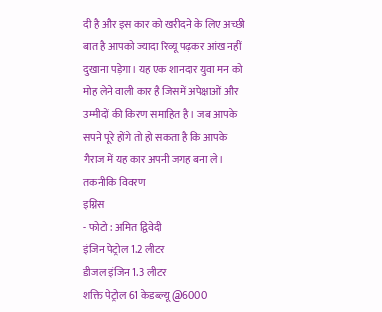दी है और इस कार को खरीदने के लिए अच्छी बात है आपको ज्यादा रिव्यू पढ़कर आंख नहीं दुखाना पड़ेगा। यह एक शानदार युवा मन को मोह लेने वाली कार है जिसमें अपेक्षाओं और उम्मीदों की किरण समाहित है। जब आपके सपने पूरे होंगे तो हो सकता है कि आपके गैराज में यह कार अपनी जगह बना ले।
तकनीकि विवरण
इग्निस
- फोटो : अमित द्विवेदी
इंजिन पेट्रोल 1.2 लीटर
डीजल इंजिन 1.3 लीटर
शक्ति पेट्रोल 61 केडब्ल्यू @6000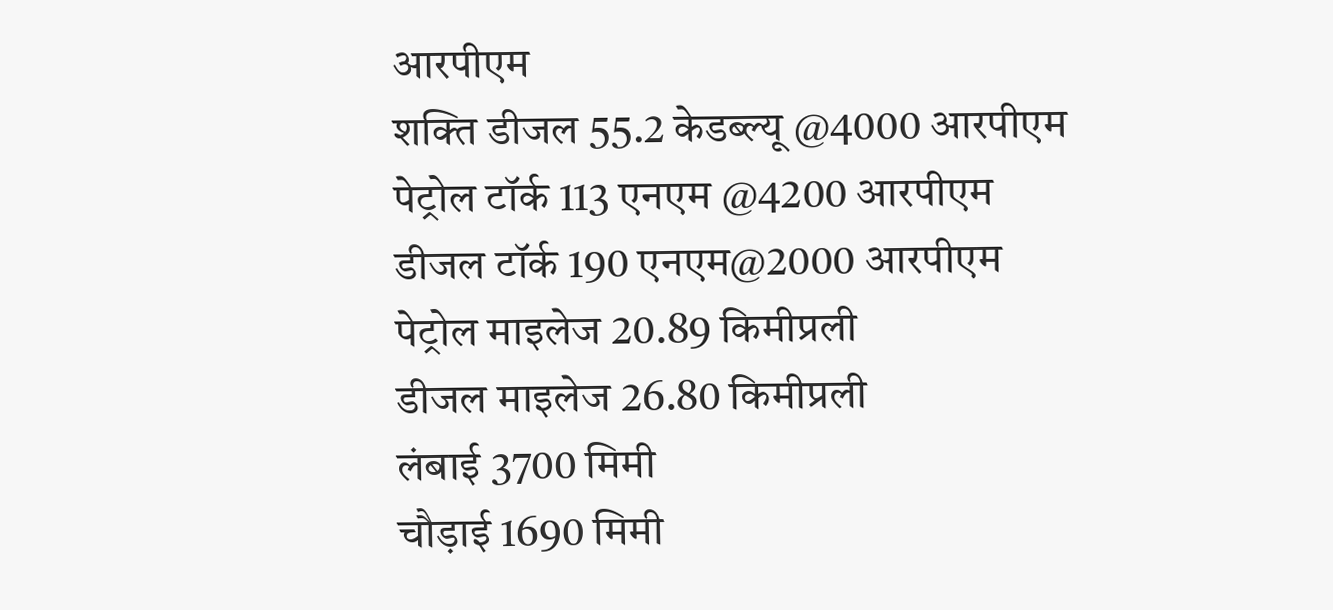आरपीएम
शक्ति डीजल 55.2 केडब्ल्यू @4000 आरपीएम
पेट्रोल टॉर्क 113 एनएम @4200 आरपीएम
डीजल टॉर्क 190 एनएम@2000 आरपीएम
पेट्रोल माइलेज 20.89 किमीप्रली
डीजल माइलेज 26.80 किमीप्रली
लंबाई 3700 मिमी
चौड़ाई 1690 मिमी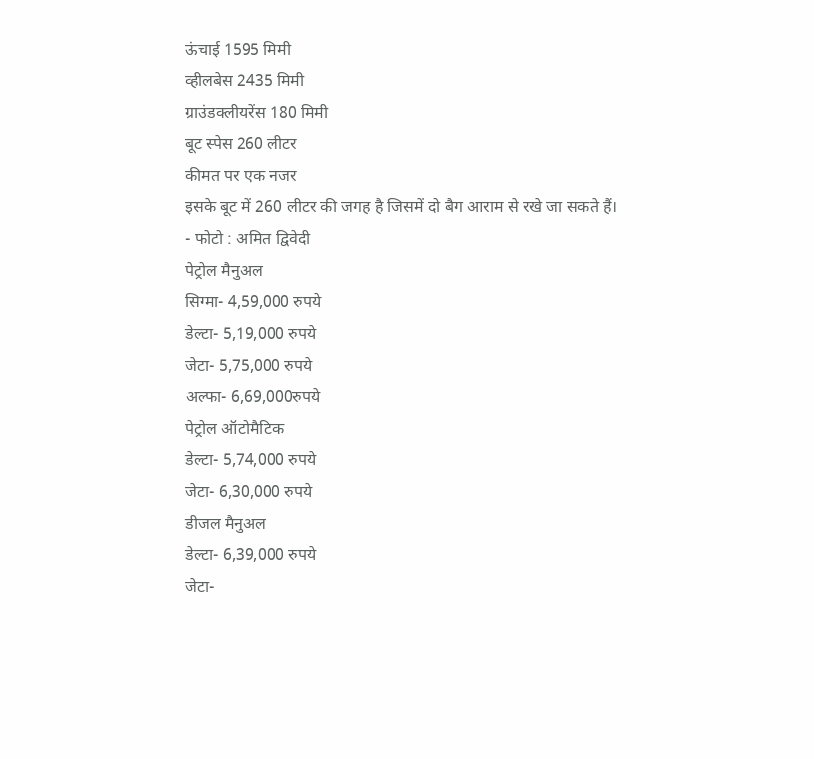ऊंचाई 1595 मिमी
व्हीलबेस 2435 मिमी
ग्राउंडक्लीयरेंस 180 मिमी
बूट स्पेस 260 लीटर
कीमत पर एक नजर
इसके बूट में 260 लीटर की जगह है जिसमें दो बैग आराम से रखे जा सकते हैं।
- फोटो : अमित द्विवेदी
पेट्रोल मैनुअल
सिग्मा- 4,59,000 रुपये
डेल्टा- 5,19,000 रुपये
जेटा- 5,75,000 रुपये
अल्फा- 6,69,000रुपये
पेट्रोल ऑटोमैटिक
डेल्टा- 5,74,000 रुपये
जेटा- 6,30,000 रुपये
डीजल मैनुअल
डेल्टा- 6,39,000 रुपये
जेटा-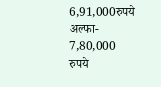6,91,000रुपये
अल्फा- 7,80,000 रुपये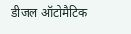डीजल ऑटोमैटिक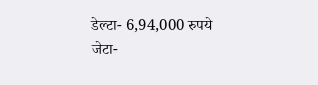डेल्टा- 6,94,000 रुपये
जेटा-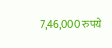7,46,000 रुपये